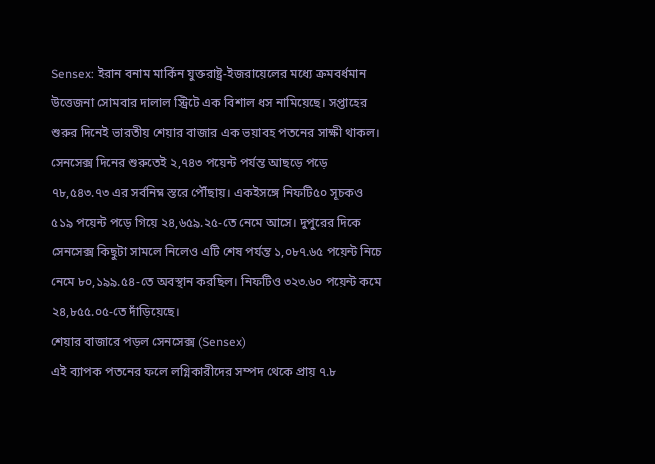Sensex: ইরান বনাম মার্কিন যুক্তরাষ্ট্র-ইজরায়েলের মধ্যে ক্রমবর্ধমান উত্তেজনা সোমবার দালাল স্ট্রিটে এক বিশাল ধস নামিয়েছে। সপ্তাহের শুরুর দিনেই ভারতীয় শেয়ার বাজার এক ভয়াবহ পতনের সাক্ষী থাকল। সেনসেক্স দিনের শুরুতেই ২,৭৪৩ পয়েন্ট পর্যন্ত আছড়ে পড়ে ৭৮,৫৪৩.৭৩ এর সর্বনিম্ন স্তরে পৌঁছায়। একইসঙ্গে নিফটি৫০ সূচকও ৫১৯ পয়েন্ট পড়ে গিয়ে ২৪,৬৫৯.২৫-তে নেমে আসে। দুপুরের দিকে সেনসেক্স কিছুটা সামলে নিলেও এটি শেষ পর্যন্ত ১,০৮৭.৬৫ পয়েন্ট নিচে নেমে ৮০,১৯৯.৫৪-তে অবস্থান করছিল। নিফটিও ৩২৩.৬০ পয়েন্ট কমে ২৪,৮৫৫.০৫-তে দাঁড়িয়েছে।
শেয়ার বাজারে পড়ল সেনসেক্স (Sensex)
এই ব্যাপক পতনের ফলে লগ্নিকারীদের সম্পদ থেকে প্রায় ৭.৮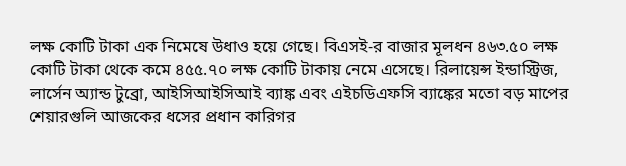লক্ষ কোটি টাকা এক নিমেষে উধাও হয়ে গেছে। বিএসই-র বাজার মূলধন ৪৬৩.৫০ লক্ষ কোটি টাকা থেকে কমে ৪৫৫.৭০ লক্ষ কোটি টাকায় নেমে এসেছে। রিলায়েন্স ইন্ডাস্ট্রিজ, লার্সেন অ্যান্ড টুব্রো, আইসিআইসিআই ব্যাঙ্ক এবং এইচডিএফসি ব্যাঙ্কের মতো বড় মাপের শেয়ারগুলি আজকের ধসের প্রধান কারিগর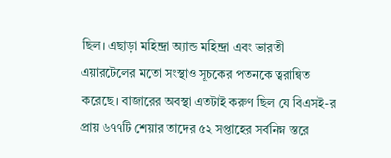ছিল। এছাড়া মহিন্দ্রা অ্যান্ড মহিন্দ্রা এবং ভারতী এয়ারটেলের মতো সংস্থাও সূচকের পতনকে ত্বরান্বিত করেছে। বাজারের অবস্থা এতটাই করুণ ছিল যে বিএসই-র প্রায় ৬৭৭টি শেয়ার তাদের ৫২ সপ্তাহের সর্বনিম্ন স্তরে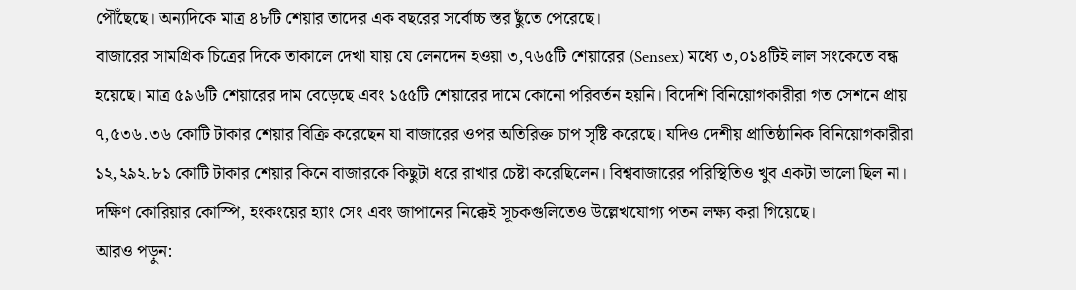পৌঁছেছে। অন্যদিকে মাত্র ৪৮টি শেয়ার তাদের এক বছরের সর্বোচ্চ স্তর ছুঁতে পেরেছে।
বাজারের সামগ্রিক চিত্রের দিকে তাকালে দেখা যায় যে লেনদেন হওয়া ৩,৭৬৫টি শেয়ারের (Sensex) মধ্যে ৩,০১৪টিই লাল সংকেতে বন্ধ হয়েছে। মাত্র ৫৯৬টি শেয়ারের দাম বেড়েছে এবং ১৫৫টি শেয়ারের দামে কোনো পরিবর্তন হয়নি। বিদেশি বিনিয়োগকারীরা গত সেশনে প্রায় ৭,৫৩৬.৩৬ কোটি টাকার শেয়ার বিক্রি করেছেন যা বাজারের ওপর অতিরিক্ত চাপ সৃষ্টি করেছে। যদিও দেশীয় প্রাতিষ্ঠানিক বিনিয়োগকারীরা ১২,২৯২.৮১ কোটি টাকার শেয়ার কিনে বাজারকে কিছুটা ধরে রাখার চেষ্টা করেছিলেন। বিশ্ববাজারের পরিস্থিতিও খুব একটা ভালো ছিল না। দক্ষিণ কোরিয়ার কোস্পি, হংকংয়ের হ্যাং সেং এবং জাপানের নিক্কেই সূচকগুলিতেও উল্লেখযোগ্য পতন লক্ষ্য করা গিয়েছে।
আরও পড়ুন: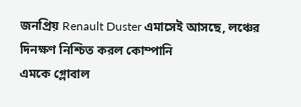জনপ্রিয় Renault Duster এমাসেই আসছে, লঞ্চের দিনক্ষণ নিশ্চিত করল কোম্পানি
এমকে গ্লোবাল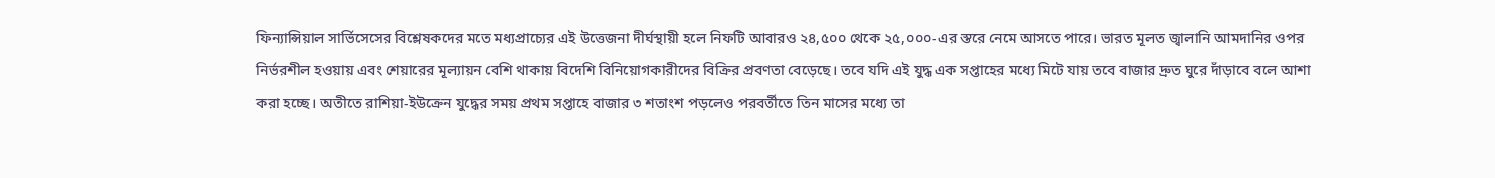ফিন্যান্সিয়াল সার্ভিসেসের বিশ্লেষকদের মতে মধ্যপ্রাচ্যের এই উত্তেজনা দীর্ঘস্থায়ী হলে নিফটি আবারও ২৪,৫০০ থেকে ২৫,০০০-এর স্তরে নেমে আসতে পারে। ভারত মূলত জ্বালানি আমদানির ওপর নির্ভরশীল হওয়ায় এবং শেয়ারের মূল্যায়ন বেশি থাকায় বিদেশি বিনিয়োগকারীদের বিক্রির প্রবণতা বেড়েছে। তবে যদি এই যুদ্ধ এক সপ্তাহের মধ্যে মিটে যায় তবে বাজার দ্রুত ঘুরে দাঁড়াবে বলে আশা করা হচ্ছে। অতীতে রাশিয়া-ইউক্রেন যুদ্ধের সময় প্রথম সপ্তাহে বাজার ৩ শতাংশ পড়লেও পরবর্তীতে তিন মাসের মধ্যে তা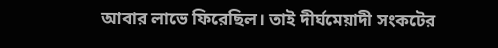আবার লাভে ফিরেছিল। তাই দীর্ঘমেয়াদী সংকটের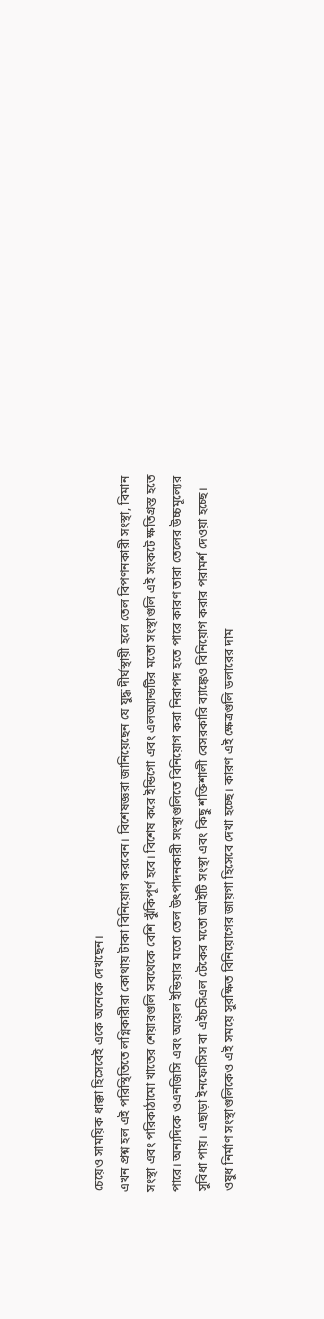চেয়েও সাময়িক ধাক্কা হিসেবেই একে অনেকে দেখছেন।
এখন প্রশ্ন হল এই পরিস্থিতিতে লগ্নিকারীরা কোথায় টাকা বিনিয়োগ করবেন। বিশেষজ্ঞরা জানিয়েছেন যে যুদ্ধ দীর্ঘস্থায়ী হলে তেল বিপণনকারী সংস্থা, বিমান সংস্থা এবং পরিকাঠামো খাতের শেয়ারগুলি সবথেকে বেশি ঝুঁকিপূর্ণ হবে। বিশেষ করে ইন্ডিগো এবং এলঅ্যান্ডটির মতো সংস্থাগুলি এই সংকটে ক্ষতিগ্রস্ত হতে পারে। অন্যদিকে ওএনজিসি এবং অয়েল ইন্ডিয়ার মতো তেল উৎপাদনকারী সংস্থাগুলিতে বিনিয়োগ করা নিরাপদ হতে পারে কারণ তারা তেলের উচ্চমূল্যের সুবিধা পায়। এছাড়া ইনফোসিস বা এইচসিএল টেকের মতো আইটি সংস্থা এবং কিছু শক্তিশালী বেসরকারি ব্যাঙ্কেও বিনিয়োগ করার পরামর্শ দেওয়া হচ্ছে।
ওষুধ নির্মাণ সংস্থাগুলিকেও এই সময়ে সুরক্ষিত বিনিয়োগের জায়গা হিসেবে দেখা হচ্ছে। কারণ এই ক্ষেত্রগুলি ডলারের দাম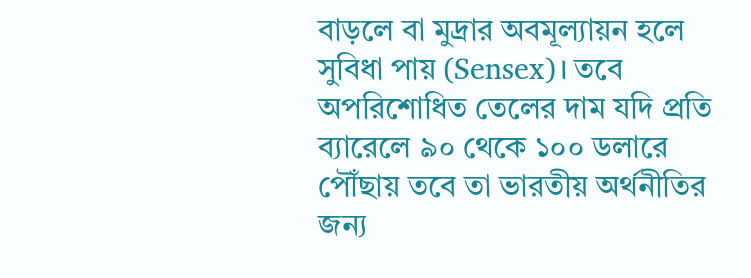বাড়লে বা মুদ্রার অবমূল্যায়ন হলে সুবিধা পায় (Sensex)। তবে অপরিশোধিত তেলের দাম যদি প্রতি ব্যারেলে ৯০ থেকে ১০০ ডলারে পৌঁছায় তবে তা ভারতীয় অর্থনীতির জন্য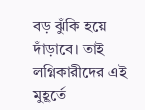বড় ঝুঁকি হয়ে দাঁড়াবে। তাই লগ্নিকারীদের এই মুহূর্তে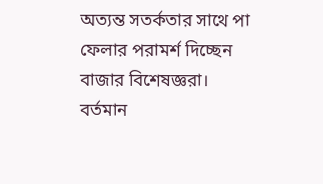অত্যন্ত সতর্কতার সাথে পা ফেলার পরামর্শ দিচ্ছেন বাজার বিশেষজ্ঞরা। বর্তমান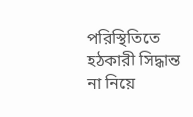পরিস্থিতিতে হঠকারী সিদ্ধান্ত না নিয়ে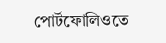পোর্টফোলিওতে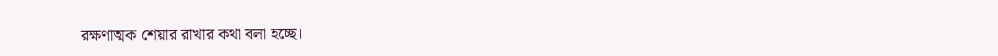রক্ষণাত্মক শেয়ার রাখার কথা বলা হচ্ছে।